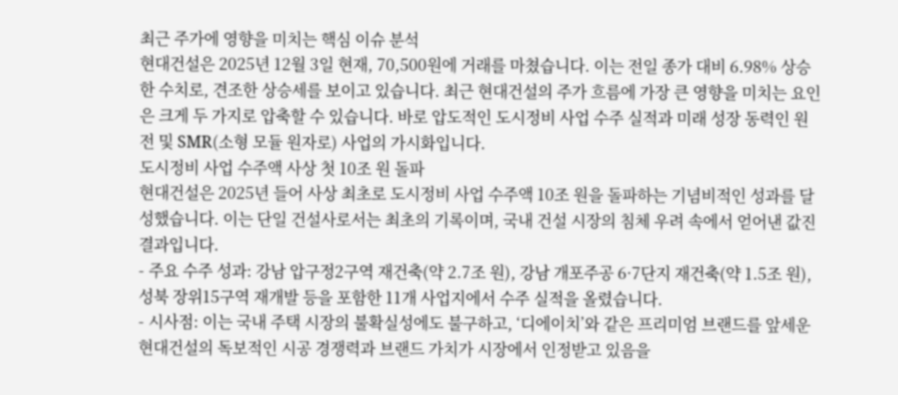최근 주가에 영향을 미치는 핵심 이슈 분석
현대건설은 2025년 12월 3일 현재, 70,500원에 거래를 마쳤습니다. 이는 전일 종가 대비 6.98% 상승한 수치로, 견조한 상승세를 보이고 있습니다. 최근 현대건설의 주가 흐름에 가장 큰 영향을 미치는 요인은 크게 두 가지로 압축할 수 있습니다. 바로 압도적인 도시정비 사업 수주 실적과 미래 성장 동력인 원전 및 SMR(소형 모듈 원자로) 사업의 가시화입니다.
도시정비 사업 수주액 사상 첫 10조 원 돌파
현대건설은 2025년 들어 사상 최초로 도시정비 사업 수주액 10조 원을 돌파하는 기념비적인 성과를 달성했습니다. 이는 단일 건설사로서는 최초의 기록이며, 국내 건설 시장의 침체 우려 속에서 얻어낸 값진 결과입니다.
- 주요 수주 성과: 강남 압구정2구역 재건축(약 2.7조 원), 강남 개포주공 6·7단지 재건축(약 1.5조 원), 성북 장위15구역 재개발 등을 포함한 11개 사업지에서 수주 실적을 올렸습니다.
- 시사점: 이는 국내 주택 시장의 불확실성에도 불구하고, ‘디에이치’와 같은 프리미엄 브랜드를 앞세운 현대건설의 독보적인 시공 경쟁력과 브랜드 가치가 시장에서 인정받고 있음을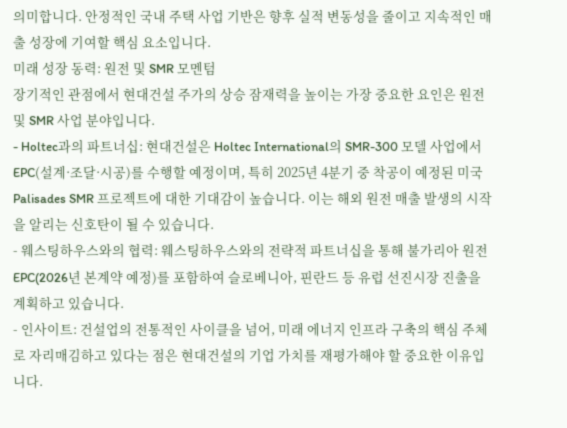의미합니다. 안정적인 국내 주택 사업 기반은 향후 실적 변동성을 줄이고 지속적인 매출 성장에 기여할 핵심 요소입니다.
미래 성장 동력: 원전 및 SMR 모멘텀
장기적인 관점에서 현대건설 주가의 상승 잠재력을 높이는 가장 중요한 요인은 원전 및 SMR 사업 분야입니다.
- Holtec과의 파트너십: 현대건설은 Holtec International의 SMR-300 모델 사업에서 EPC(설계·조달·시공)를 수행할 예정이며, 특히 2025년 4분기 중 착공이 예정된 미국 Palisades SMR 프로젝트에 대한 기대감이 높습니다. 이는 해외 원전 매출 발생의 시작을 알리는 신호탄이 될 수 있습니다.
- 웨스팅하우스와의 협력: 웨스팅하우스와의 전략적 파트너십을 통해 불가리아 원전 EPC(2026년 본계약 예정)를 포함하여 슬로베니아, 핀란드 등 유럽 선진시장 진출을 계획하고 있습니다.
- 인사이트: 건설업의 전통적인 사이클을 넘어, 미래 에너지 인프라 구축의 핵심 주체로 자리매김하고 있다는 점은 현대건설의 기업 가치를 재평가해야 할 중요한 이유입니다.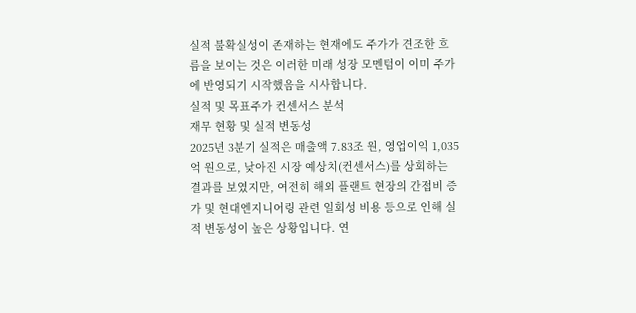실적 불확실성이 존재하는 현재에도 주가가 견조한 흐름을 보이는 것은 이러한 미래 성장 모멘텀이 이미 주가에 반영되기 시작했음을 시사합니다.
실적 및 목표주가 컨센서스 분석
재무 현황 및 실적 변동성
2025년 3분기 실적은 매출액 7.83조 원, 영업이익 1,035억 원으로, 낮아진 시장 예상치(컨센서스)를 상회하는 결과를 보였지만, 여전히 해외 플랜트 현장의 간접비 증가 및 현대엔지니어링 관련 일회성 비용 등으로 인해 실적 변동성이 높은 상황입니다. 연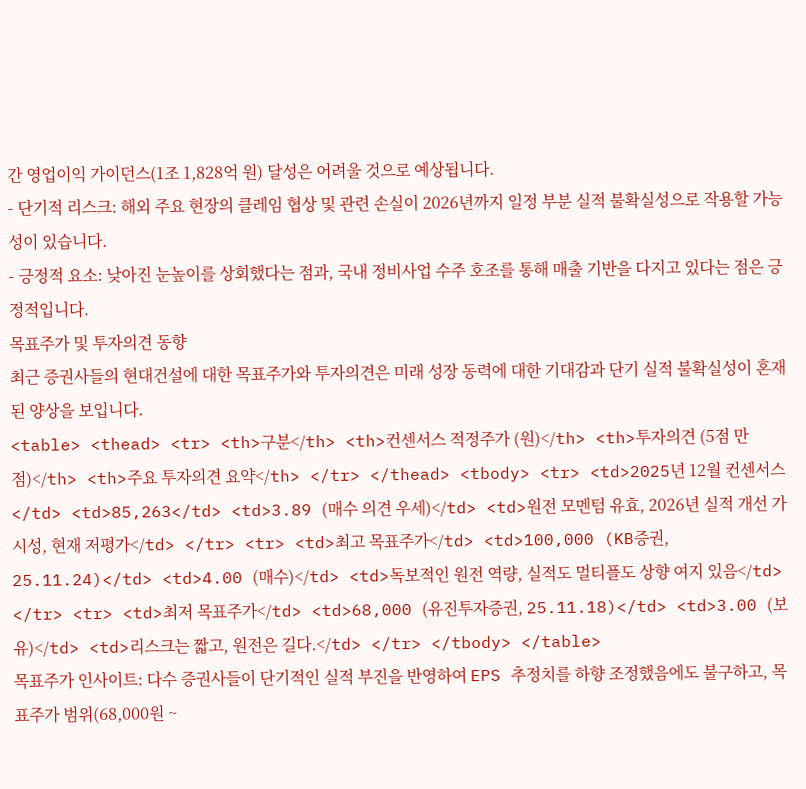간 영업이익 가이던스(1조 1,828억 원) 달성은 어려울 것으로 예상됩니다.
- 단기적 리스크: 해외 주요 현장의 클레임 협상 및 관련 손실이 2026년까지 일정 부분 실적 불확실성으로 작용할 가능성이 있습니다.
- 긍정적 요소: 낮아진 눈높이를 상회했다는 점과, 국내 정비사업 수주 호조를 통해 매출 기반을 다지고 있다는 점은 긍정적입니다.
목표주가 및 투자의견 동향
최근 증권사들의 현대건설에 대한 목표주가와 투자의견은 미래 성장 동력에 대한 기대감과 단기 실적 불확실성이 혼재된 양상을 보입니다.
<table> <thead> <tr> <th>구분</th> <th>컨센서스 적정주가 (원)</th> <th>투자의견 (5점 만점)</th> <th>주요 투자의견 요약</th> </tr> </thead> <tbody> <tr> <td>2025년 12월 컨센서스</td> <td>85,263</td> <td>3.89 (매수 의견 우세)</td> <td>원전 모멘텀 유효, 2026년 실적 개선 가시성, 현재 저평가</td> </tr> <tr> <td>최고 목표주가</td> <td>100,000 (KB증권, 25.11.24)</td> <td>4.00 (매수)</td> <td>독보적인 원전 역량, 실적도 멀티플도 상향 여지 있음</td> </tr> <tr> <td>최저 목표주가</td> <td>68,000 (유진투자증권, 25.11.18)</td> <td>3.00 (보유)</td> <td>리스크는 짧고, 원전은 길다.</td> </tr> </tbody> </table>
목표주가 인사이트: 다수 증권사들이 단기적인 실적 부진을 반영하여 EPS 추정치를 하향 조정했음에도 불구하고, 목표주가 범위(68,000원 ~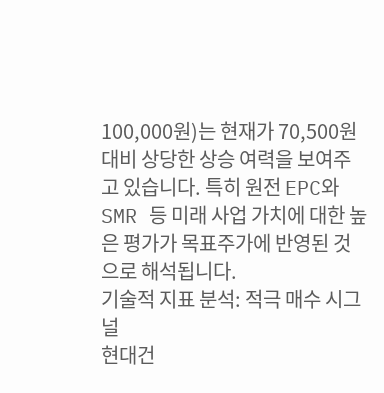100,000원)는 현재가 70,500원 대비 상당한 상승 여력을 보여주고 있습니다. 특히 원전 EPC와 SMR 등 미래 사업 가치에 대한 높은 평가가 목표주가에 반영된 것으로 해석됩니다.
기술적 지표 분석: 적극 매수 시그널
현대건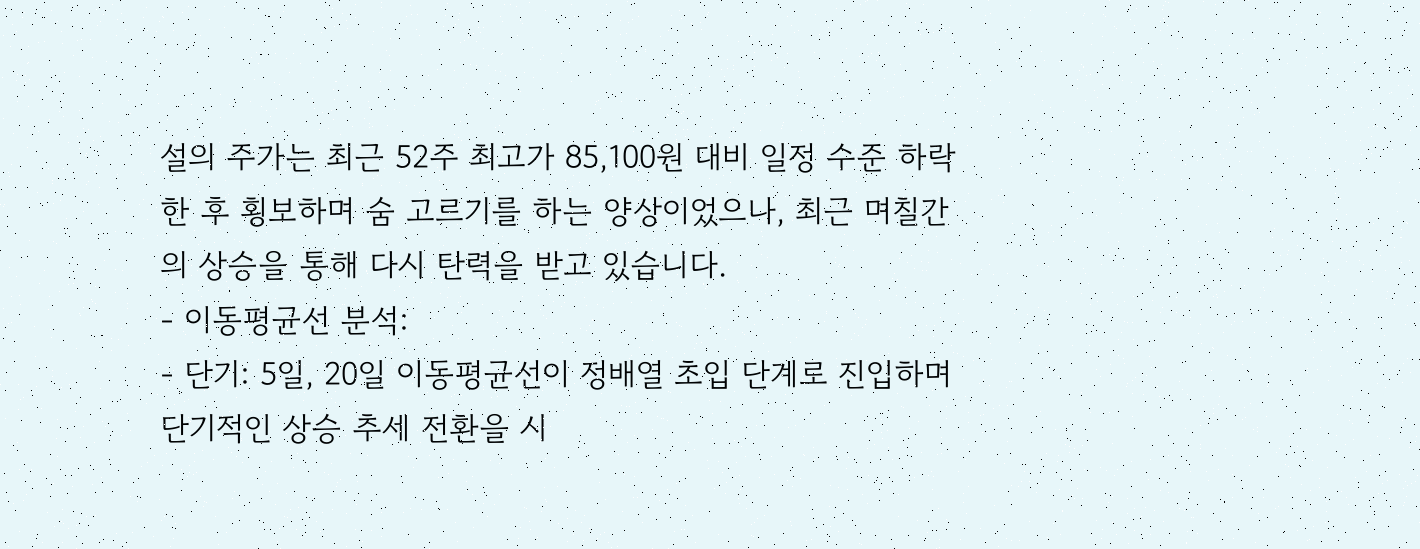설의 주가는 최근 52주 최고가 85,100원 대비 일정 수준 하락한 후 횡보하며 숨 고르기를 하는 양상이었으나, 최근 며칠간의 상승을 통해 다시 탄력을 받고 있습니다.
- 이동평균선 분석:
- 단기: 5일, 20일 이동평균선이 정배열 초입 단계로 진입하며 단기적인 상승 추세 전환을 시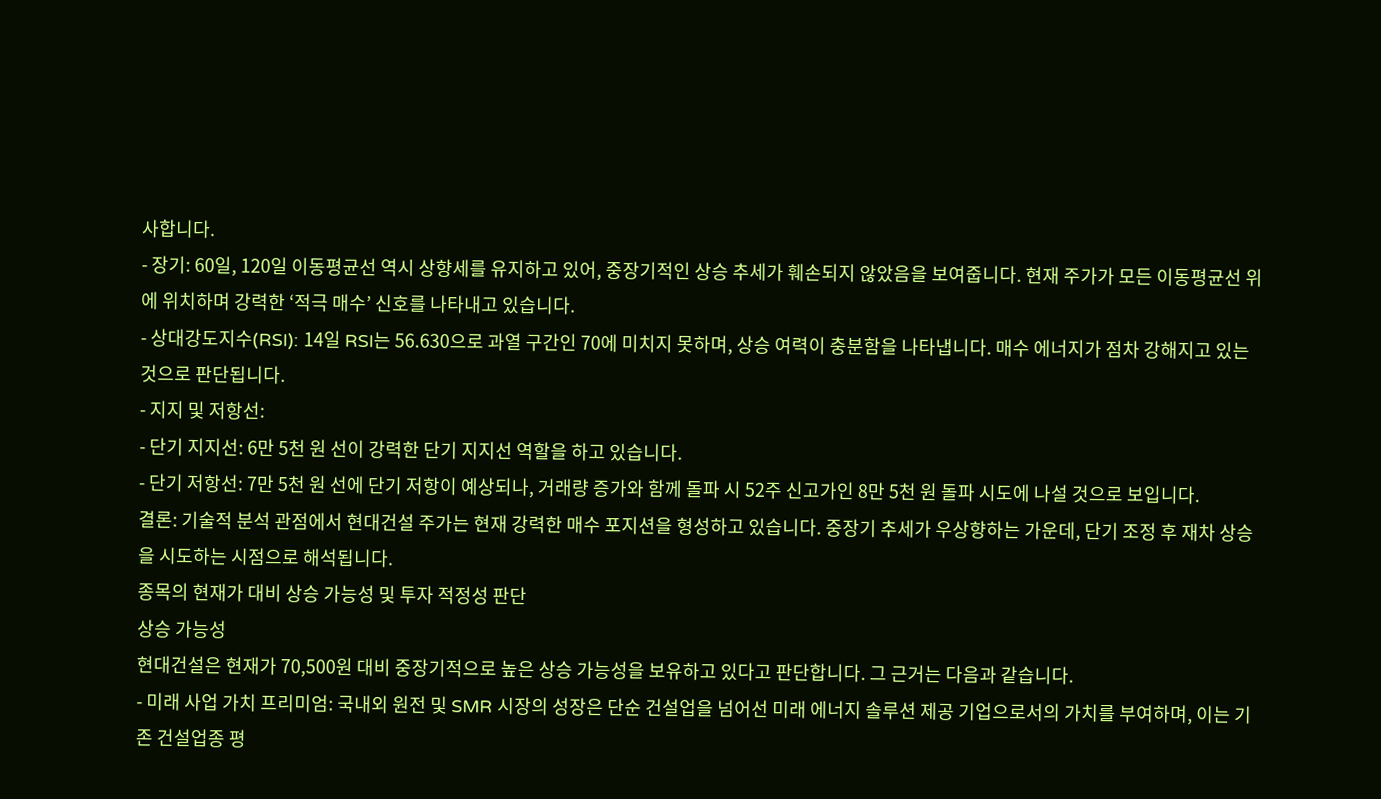사합니다.
- 장기: 60일, 120일 이동평균선 역시 상향세를 유지하고 있어, 중장기적인 상승 추세가 훼손되지 않았음을 보여줍니다. 현재 주가가 모든 이동평균선 위에 위치하며 강력한 ‘적극 매수’ 신호를 나타내고 있습니다.
- 상대강도지수(RSI): 14일 RSI는 56.630으로 과열 구간인 70에 미치지 못하며, 상승 여력이 충분함을 나타냅니다. 매수 에너지가 점차 강해지고 있는 것으로 판단됩니다.
- 지지 및 저항선:
- 단기 지지선: 6만 5천 원 선이 강력한 단기 지지선 역할을 하고 있습니다.
- 단기 저항선: 7만 5천 원 선에 단기 저항이 예상되나, 거래량 증가와 함께 돌파 시 52주 신고가인 8만 5천 원 돌파 시도에 나설 것으로 보입니다.
결론: 기술적 분석 관점에서 현대건설 주가는 현재 강력한 매수 포지션을 형성하고 있습니다. 중장기 추세가 우상향하는 가운데, 단기 조정 후 재차 상승을 시도하는 시점으로 해석됩니다.
종목의 현재가 대비 상승 가능성 및 투자 적정성 판단
상승 가능성
현대건설은 현재가 70,500원 대비 중장기적으로 높은 상승 가능성을 보유하고 있다고 판단합니다. 그 근거는 다음과 같습니다.
- 미래 사업 가치 프리미엄: 국내외 원전 및 SMR 시장의 성장은 단순 건설업을 넘어선 미래 에너지 솔루션 제공 기업으로서의 가치를 부여하며, 이는 기존 건설업종 평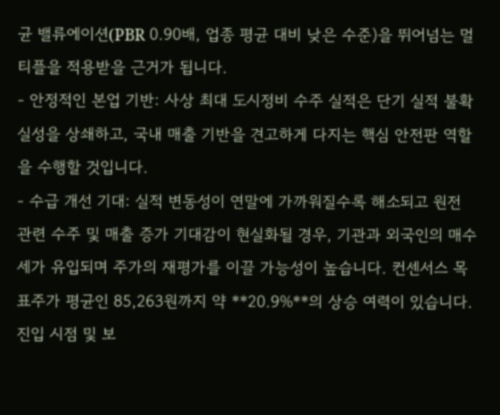균 밸류에이션(PBR 0.90배, 업종 평균 대비 낮은 수준)을 뛰어넘는 멀티플을 적용받을 근거가 됩니다.
- 안정적인 본업 기반: 사상 최대 도시정비 수주 실적은 단기 실적 불확실성을 상쇄하고, 국내 매출 기반을 견고하게 다지는 핵심 안전판 역할을 수행할 것입니다.
- 수급 개선 기대: 실적 변동성이 연말에 가까워질수록 해소되고 원전 관련 수주 및 매출 증가 기대감이 현실화될 경우, 기관과 외국인의 매수세가 유입되며 주가의 재평가를 이끌 가능성이 높습니다. 컨센서스 목표주가 평균인 85,263원까지 약 **20.9%**의 상승 여력이 있습니다.
진입 시점 및 보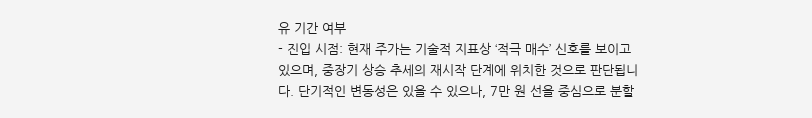유 기간 여부
- 진입 시점: 현재 주가는 기술적 지표상 ‘적극 매수’ 신호를 보이고 있으며, 중장기 상승 추세의 재시작 단계에 위치한 것으로 판단됩니다. 단기적인 변동성은 있을 수 있으나, 7만 원 선을 중심으로 분할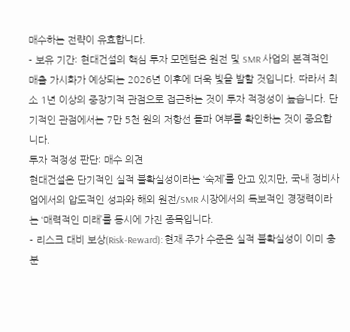매수하는 전략이 유효합니다.
- 보유 기간: 현대건설의 핵심 투자 모멘텀은 원전 및 SMR 사업의 본격적인 매출 가시화가 예상되는 2026년 이후에 더욱 빛을 발할 것입니다. 따라서 최소 1년 이상의 중장기적 관점으로 접근하는 것이 투자 적정성이 높습니다. 단기적인 관점에서는 7만 5천 원의 저항선 돌파 여부를 확인하는 것이 중요합니다.
투자 적정성 판단: 매수 의견
현대건설은 단기적인 실적 불확실성이라는 ‘숙제’를 안고 있지만, 국내 정비사업에서의 압도적인 성과와 해외 원전/SMR 시장에서의 독보적인 경쟁력이라는 ‘매력적인 미래’를 동시에 가진 종목입니다.
- 리스크 대비 보상(Risk-Reward): 현재 주가 수준은 실적 불확실성이 이미 충분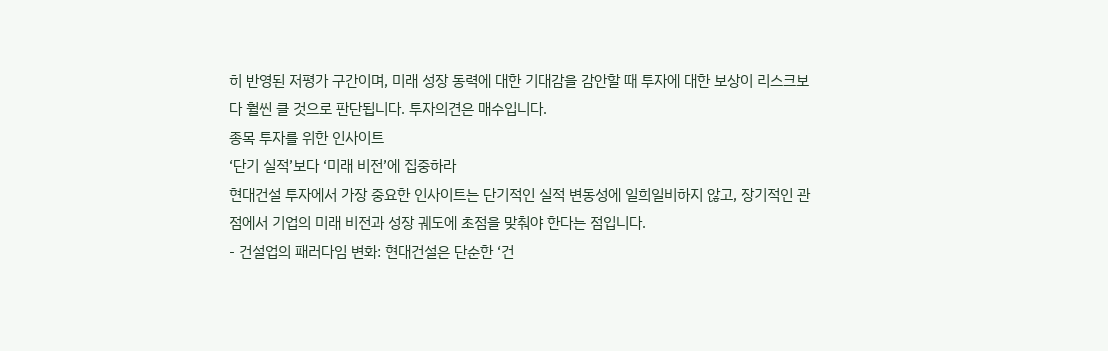히 반영된 저평가 구간이며, 미래 성장 동력에 대한 기대감을 감안할 때 투자에 대한 보상이 리스크보다 훨씬 클 것으로 판단됩니다. 투자의견은 매수입니다.
종목 투자를 위한 인사이트
‘단기 실적’보다 ‘미래 비전’에 집중하라
현대건설 투자에서 가장 중요한 인사이트는 단기적인 실적 변동성에 일희일비하지 않고, 장기적인 관점에서 기업의 미래 비전과 성장 궤도에 초점을 맞춰야 한다는 점입니다.
- 건설업의 패러다임 변화: 현대건설은 단순한 ‘건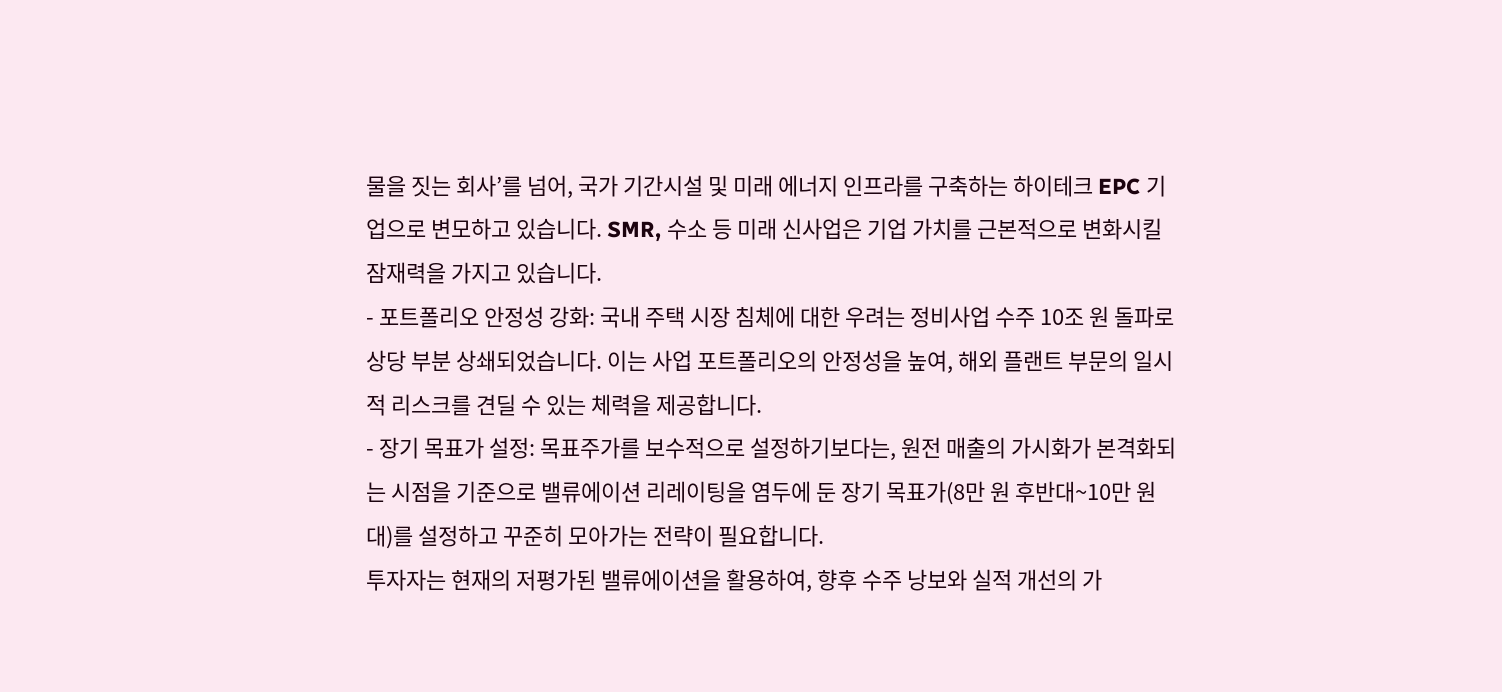물을 짓는 회사’를 넘어, 국가 기간시설 및 미래 에너지 인프라를 구축하는 하이테크 EPC 기업으로 변모하고 있습니다. SMR, 수소 등 미래 신사업은 기업 가치를 근본적으로 변화시킬 잠재력을 가지고 있습니다.
- 포트폴리오 안정성 강화: 국내 주택 시장 침체에 대한 우려는 정비사업 수주 10조 원 돌파로 상당 부분 상쇄되었습니다. 이는 사업 포트폴리오의 안정성을 높여, 해외 플랜트 부문의 일시적 리스크를 견딜 수 있는 체력을 제공합니다.
- 장기 목표가 설정: 목표주가를 보수적으로 설정하기보다는, 원전 매출의 가시화가 본격화되는 시점을 기준으로 밸류에이션 리레이팅을 염두에 둔 장기 목표가(8만 원 후반대~10만 원대)를 설정하고 꾸준히 모아가는 전략이 필요합니다.
투자자는 현재의 저평가된 밸류에이션을 활용하여, 향후 수주 낭보와 실적 개선의 가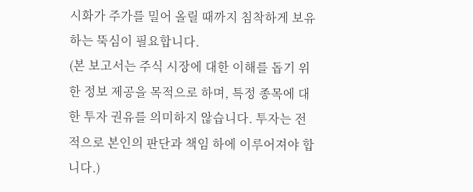시화가 주가를 밀어 올릴 때까지 침착하게 보유하는 뚝심이 필요합니다.
(본 보고서는 주식 시장에 대한 이해를 돕기 위한 정보 제공을 목적으로 하며, 특정 종목에 대한 투자 권유를 의미하지 않습니다. 투자는 전적으로 본인의 판단과 책임 하에 이루어져야 합니다.)